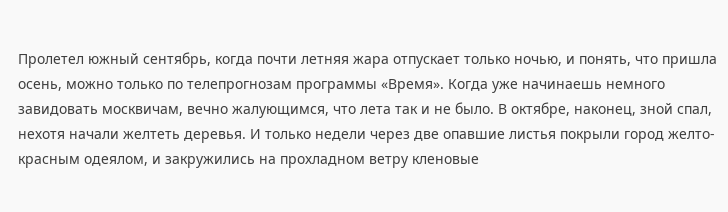Пролетел южный сентябрь, когда почти летняя жара отпускает только ночью, и понять, что пришла осень, можно только по телепрогнозам программы «Время». Когда уже начинаешь немного завидовать москвичам, вечно жалующимся, что лета так и не было. В октябре, наконец, зной спал, нехотя начали желтеть деревья. И только недели через две опавшие листья покрыли город желто-красным одеялом, и закружились на прохладном ветру кленовые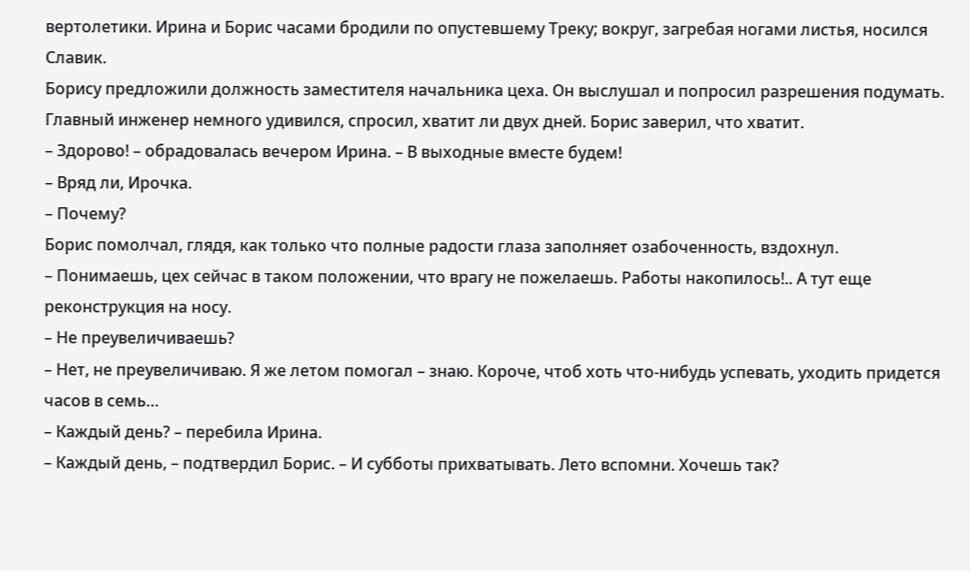вертолетики. Ирина и Борис часами бродили по опустевшему Треку; вокруг, загребая ногами листья, носился Славик.
Борису предложили должность заместителя начальника цеха. Он выслушал и попросил разрешения подумать. Главный инженер немного удивился, спросил, хватит ли двух дней. Борис заверил, что хватит.
– Здорово! – обрадовалась вечером Ирина. – В выходные вместе будем!
– Вряд ли, Ирочка.
– Почему?
Борис помолчал, глядя, как только что полные радости глаза заполняет озабоченность, вздохнул.
– Понимаешь, цех сейчас в таком положении, что врагу не пожелаешь. Работы накопилось!.. А тут еще реконструкция на носу.
– Не преувеличиваешь?
– Нет, не преувеличиваю. Я же летом помогал – знаю. Короче, чтоб хоть что-нибудь успевать, уходить придется часов в семь…
– Каждый день? – перебила Ирина.
– Каждый день, – подтвердил Борис. – И субботы прихватывать. Лето вспомни. Хочешь так?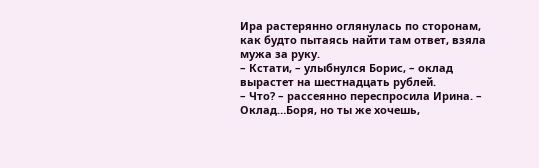Ира растерянно оглянулась по сторонам, как будто пытаясь найти там ответ, взяла мужа за руку.
– Кстати, – улыбнулся Борис, – оклад вырастет на шестнадцать рублей.
– Что? – рассеянно переспросила Ирина. – Оклад…Боря, но ты же хочешь,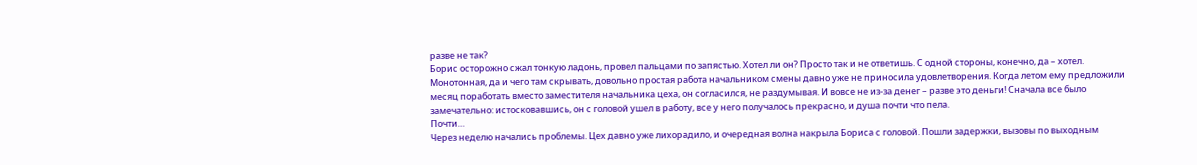разве не так?
Борис осторожно сжал тонкую ладонь, провел пальцами по запястью. Хотел ли он? Просто так и не ответишь. С одной стороны, конечно, да – хотел. Монотонная, да и чего там скрывать, довольно простая работа начальником смены давно уже не приносила удовлетворения. Когда летом ему предложили месяц поработать вместо заместителя начальника цеха, он согласился, не раздумывая. И вовсе не из-за денег – разве это деньги! Сначала все было замечательно: истосковавшись, он с головой ушел в работу, все у него получалось прекрасно, и душа почти что пела.
Почти…
Через неделю начались проблемы. Цех давно уже лихорадило, и очередная волна накрыла Бориса с головой. Пошли задержки, вызовы по выходным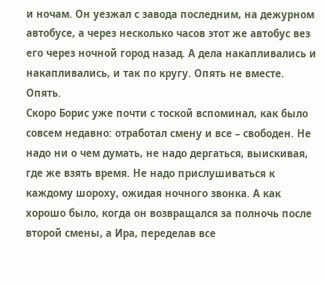и ночам. Он уезжал с завода последним, на дежурном автобусе, а через несколько часов этот же автобус вез его через ночной город назад. А дела накапливались и накапливались, и так по кругу. Опять не вместе. Опять.
Скоро Борис уже почти с тоской вспоминал, как было совсем недавно: отработал смену и все – свободен. Не надо ни о чем думать, не надо дергаться, выискивая, где же взять время. Не надо прислушиваться к каждому шороху, ожидая ночного звонка. А как хорошо было, когда он возвращался за полночь после второй смены, а Ира, переделав все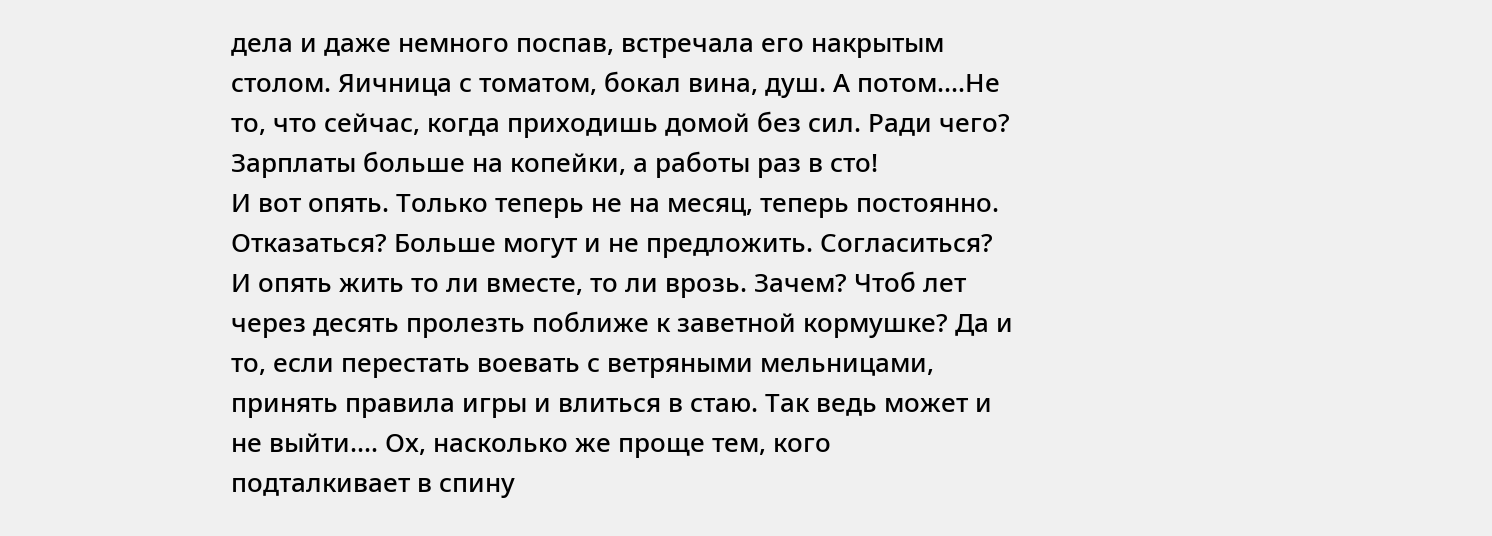дела и даже немного поспав, встречала его накрытым столом. Яичница с томатом, бокал вина, душ. А потом.…Не то, что сейчас, когда приходишь домой без сил. Ради чего? Зарплаты больше на копейки, а работы раз в сто!
И вот опять. Только теперь не на месяц, теперь постоянно. Отказаться? Больше могут и не предложить. Согласиться? И опять жить то ли вместе, то ли врозь. Зачем? Чтоб лет через десять пролезть поближе к заветной кормушке? Да и то, если перестать воевать с ветряными мельницами, принять правила игры и влиться в стаю. Так ведь может и не выйти.… Ох, насколько же проще тем, кого подталкивает в спину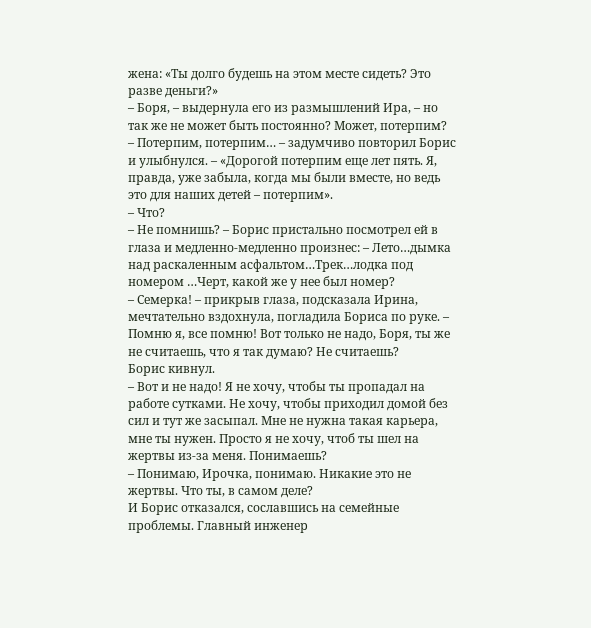жена: «Ты долго будешь на этом месте сидеть? Это разве деньги?»
– Боря, – выдернула его из размышлений Ира, – но так же не может быть постоянно? Может, потерпим?
– Потерпим, потерпим… – задумчиво повторил Борис и улыбнулся. – «Дорогой потерпим еще лет пять. Я, правда, уже забыла, когда мы были вместе, но ведь это для наших детей – потерпим».
– Что?
– Не помнишь? – Борис пристально посмотрел ей в глаза и медленно-медленно произнес: – Лето…дымка над раскаленным асфальтом…Трек…лодка под номером …Черт, какой же у нее был номер?
– Семерка! – прикрыв глаза, подсказала Ирина, мечтательно вздохнула, погладила Бориса по руке. – Помню я, все помню! Вот только не надо, Боря, ты же не считаешь, что я так думаю? Не считаешь?
Борис кивнул.
– Вот и не надо! Я не хочу, чтобы ты пропадал на работе сутками. Не хочу, чтобы приходил домой без сил и тут же засыпал. Мне не нужна такая карьера, мне ты нужен. Просто я не хочу, чтоб ты шел на жертвы из-за меня. Понимаешь?
– Понимаю, Ирочка, понимаю. Никакие это не жертвы. Что ты, в самом деле?
И Борис отказался, сославшись на семейные проблемы. Главный инженер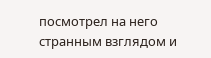посмотрел на него странным взглядом и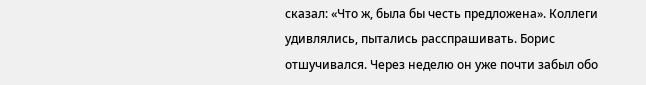сказал: «Что ж, была бы честь предложена». Коллеги удивлялись, пытались расспрашивать. Борис отшучивался. Через неделю он уже почти забыл обо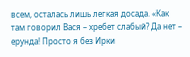всем, осталась лишь легкая досада. «Как там говорил Вася – хребет слабый? Да нет – ерунда! Просто я без Ирки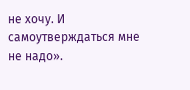не хочу. И самоутверждаться мне не надо».